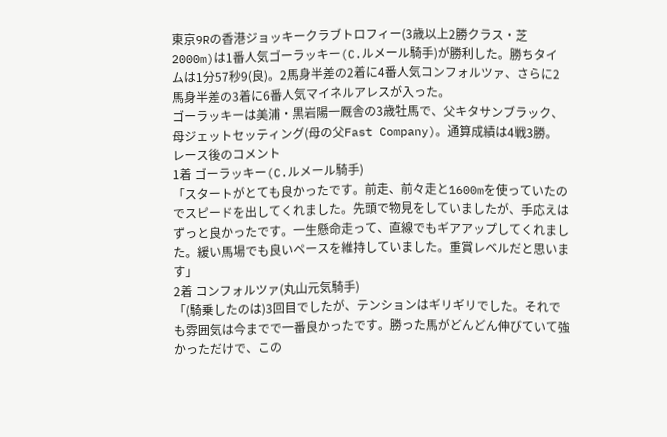東京9Rの香港ジョッキークラブトロフィー(3歳以上2勝クラス・芝2000m)は1番人気ゴーラッキー(C.ルメール騎手)が勝利した。勝ちタイムは1分57秒9(良)。2馬身半差の2着に4番人気コンフォルツァ、さらに2馬身半差の3着に6番人気マイネルアレスが入った。
ゴーラッキーは美浦・黒岩陽一厩舎の3歳牡馬で、父キタサンブラック、母ジェットセッティング(母の父Fast Company)。通算成績は4戦3勝。
レース後のコメント
1着 ゴーラッキー(C.ルメール騎手)
「スタートがとても良かったです。前走、前々走と1600mを使っていたのでスピードを出してくれました。先頭で物見をしていましたが、手応えはずっと良かったです。一生懸命走って、直線でもギアアップしてくれました。緩い馬場でも良いペースを維持していました。重賞レベルだと思います」
2着 コンフォルツァ(丸山元気騎手)
「(騎乗したのは)3回目でしたが、テンションはギリギリでした。それでも雰囲気は今までで一番良かったです。勝った馬がどんどん伸びていて強かっただけで、この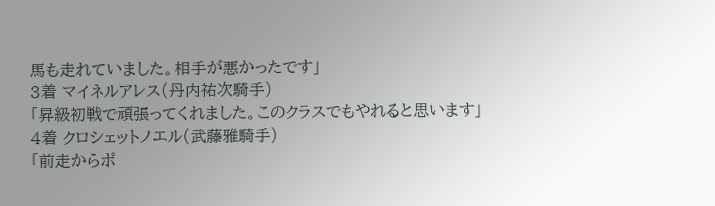馬も走れていました。相手が悪かったです」
3着 マイネルアレス(丹内祐次騎手)
「昇級初戦で頑張ってくれました。このクラスでもやれると思います」
4着 クロシェットノエル(武藤雅騎手)
「前走からポ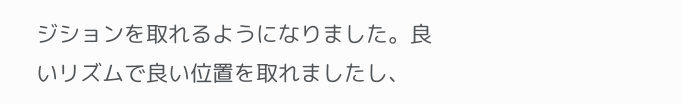ジションを取れるようになりました。良いリズムで良い位置を取れましたし、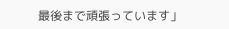最後まで頑張っています」